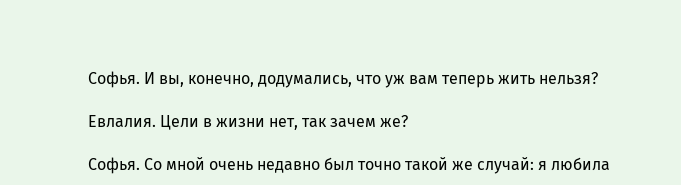Софья. И вы, конечно, додумались, что уж вам теперь жить нельзя?

Евлалия. Цели в жизни нет, так зачем же?

Софья. Со мной очень недавно был точно такой же случай: я любила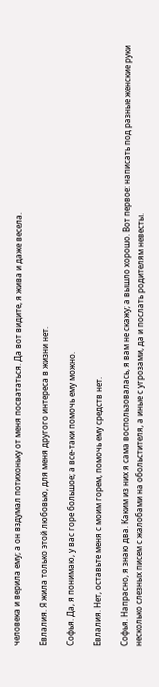человека и верила ему; а он вздумал потихоньку от меня посвататься. Да вот видите, я жива и даже весела.

Евлалия. Я жила только этой любовью, для меня другого интереса в жизни нет.

Софья. Да, я понимаю, у вас горе большое; а все-таки помочь ему можно.

Евлалия. Нет, оставьте меня с моим горем, помочь ему средств нет.

Софья. Напрасно, я знаю два. Каким из них я сама воспользовалась, я вам не скажу; а вышло хорошо. Вот первое: написать под разные женские руки несколько слезных писем с жалобами на обольстителя, а иные с угрозами, да и послать родителям невесты.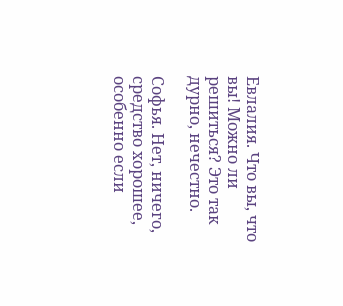Евлалия. Что вы, что вы! Можно ли решиться? Это так дурно, нечестно.

Софья. Нет, ничего, средство хорошее, особенно если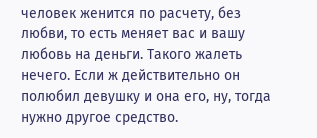человек женится по расчету, без любви, то есть меняет вас и вашу любовь на деньги. Такого жалеть нечего. Если ж действительно он полюбил девушку и она его, ну, тогда нужно другое средство.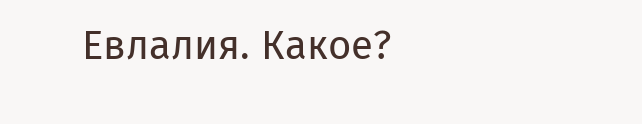Евлалия. Какое?